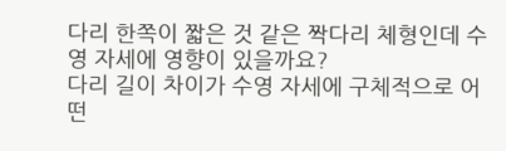다리 한쪽이 짧은 것 같은 짝다리 체형인데 수영 자세에 영향이 있을까요?
다리 길이 차이가 수영 자세에 구체적으로 어떤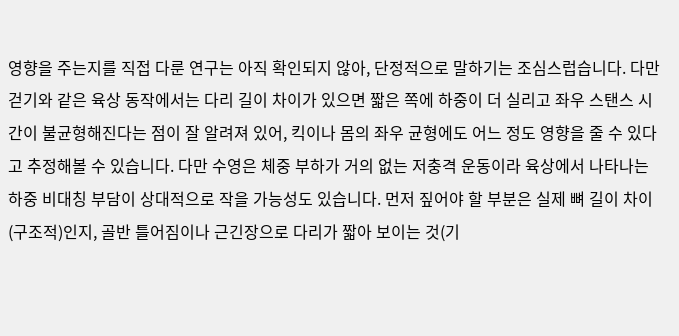영향을 주는지를 직접 다룬 연구는 아직 확인되지 않아, 단정적으로 말하기는 조심스럽습니다. 다만 걷기와 같은 육상 동작에서는 다리 길이 차이가 있으면 짧은 쪽에 하중이 더 실리고 좌우 스탠스 시간이 불균형해진다는 점이 잘 알려져 있어, 킥이나 몸의 좌우 균형에도 어느 정도 영향을 줄 수 있다고 추정해볼 수 있습니다. 다만 수영은 체중 부하가 거의 없는 저충격 운동이라 육상에서 나타나는 하중 비대칭 부담이 상대적으로 작을 가능성도 있습니다. 먼저 짚어야 할 부분은 실제 뼈 길이 차이(구조적)인지, 골반 틀어짐이나 근긴장으로 다리가 짧아 보이는 것(기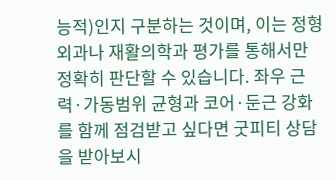능적)인지 구분하는 것이며, 이는 정형외과나 재활의학과 평가를 통해서만 정확히 판단할 수 있습니다. 좌우 근력·가동범위 균형과 코어·둔근 강화를 함께 점검받고 싶다면 굿피티 상담을 받아보시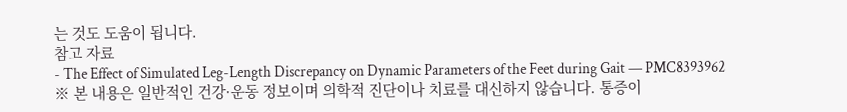는 것도 도움이 됩니다.
참고 자료
- The Effect of Simulated Leg-Length Discrepancy on Dynamic Parameters of the Feet during Gait — PMC8393962
※ 본 내용은 일반적인 건강·운동 정보이며 의학적 진단이나 치료를 대신하지 않습니다. 통증이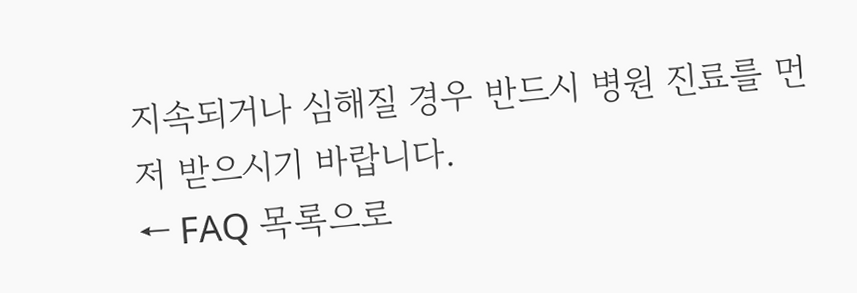지속되거나 심해질 경우 반드시 병원 진료를 먼저 받으시기 바랍니다.
← FAQ 목록으로